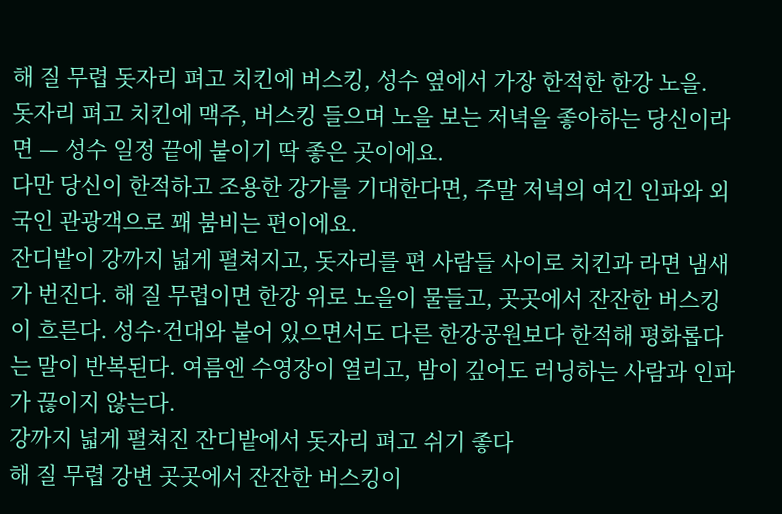해 질 무렵 돗자리 펴고 치킨에 버스킹, 성수 옆에서 가장 한적한 한강 노을.
돗자리 펴고 치킨에 맥주, 버스킹 들으며 노을 보는 저녁을 좋아하는 당신이라면 — 성수 일정 끝에 붙이기 딱 좋은 곳이에요.
다만 당신이 한적하고 조용한 강가를 기대한다면, 주말 저녁의 여긴 인파와 외국인 관광객으로 꽤 붐비는 편이에요.
잔디밭이 강까지 넓게 펼쳐지고, 돗자리를 편 사람들 사이로 치킨과 라면 냄새가 번진다. 해 질 무렵이면 한강 위로 노을이 물들고, 곳곳에서 잔잔한 버스킹이 흐른다. 성수·건대와 붙어 있으면서도 다른 한강공원보다 한적해 평화롭다는 말이 반복된다. 여름엔 수영장이 열리고, 밤이 깊어도 러닝하는 사람과 인파가 끊이지 않는다.
강까지 넓게 펼쳐진 잔디밭에서 돗자리 펴고 쉬기 좋다
해 질 무렵 강변 곳곳에서 잔잔한 버스킹이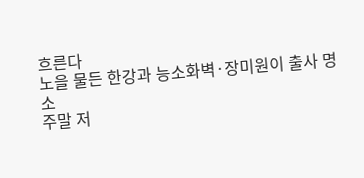흐른다
노을 물든 한강과 능소화벽·장미원이 출사 명소
주말 저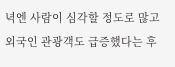녁엔 사람이 심각할 정도로 많고 외국인 관광객도 급증했다는 후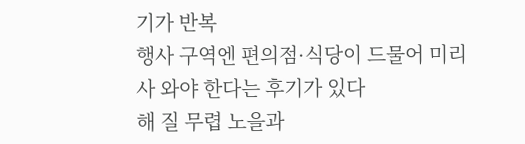기가 반복
행사 구역엔 편의점·식당이 드물어 미리 사 와야 한다는 후기가 있다
해 질 무렵 노을과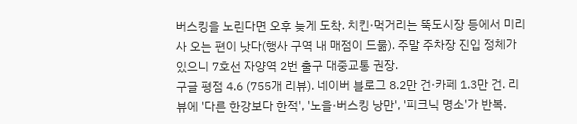버스킹을 노린다면 오후 늦게 도착. 치킨·먹거리는 뚝도시장 등에서 미리 사 오는 편이 낫다(행사 구역 내 매점이 드묾). 주말 주차장 진입 정체가 있으니 7호선 자양역 2번 출구 대중교통 권장.
구글 평점 4.6 (755개 리뷰). 네이버 블로그 8.2만 건·카페 1.3만 건. 리뷰에 '다른 한강보다 한적', '노을·버스킹 낭만', '피크닉 명소'가 반복.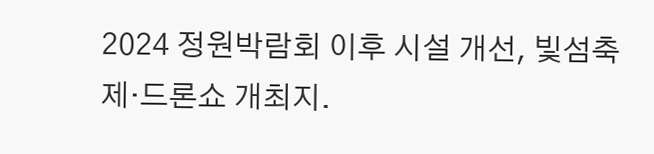2024 정원박람회 이후 시설 개선, 빛섬축제·드론쇼 개최지.